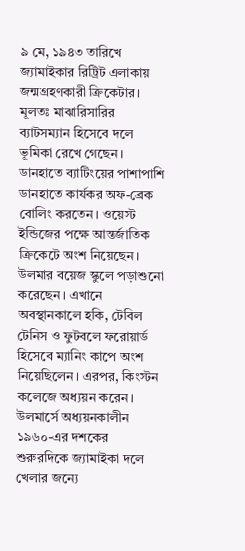৯ মে, ১৯৪৩ তারিখে জ্যামাইকার রিট্রিট এলাকায় জন্মগ্রহণকারী ক্রিকেটার। মূলতঃ মাঝারিসারির ব্যাটসম্যান হিসেবে দলে ভূমিকা রেখে গেছেন। ডানহাতে ব্যাটিংয়ের পাশাপাশি ডানহাতে কার্যকর অফ-ব্রেক বোলিং করতেন। ওয়েস্ট ইন্ডিজের পক্ষে আন্তর্জাতিক ক্রিকেটে অংশ নিয়েছেন।
উলমার বয়েজ স্কুলে পড়াশুনো করেছেন। এখানে অবস্থানকালে হকি, টেবিল টেনিস ও ফুটবলে ফরোয়ার্ড হিসেবে ম্যানিং কাপে অংশ নিয়েছিলেন। এরপর, কিংস্টন কলেজে অধ্যয়ন করেন। উলমার্সে অধ্যয়নকালীন ১৯৬০-এর দশকের শুরুরদিকে জ্যামাইকা দলে খেলার জন্যে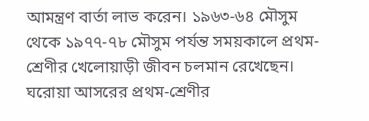আমন্ত্রণ বার্তা লাভ করেন। ১৯৬৩-৬৪ মৌসুম থেকে ১৯৭৭-৭৮ মৌসুম পর্যন্ত সময়কালে প্রথম-শ্রেণীর খেলোয়াড়ী জীবন চলমান রেখেছেন। ঘরোয়া আসরের প্রথম-শ্রেণীর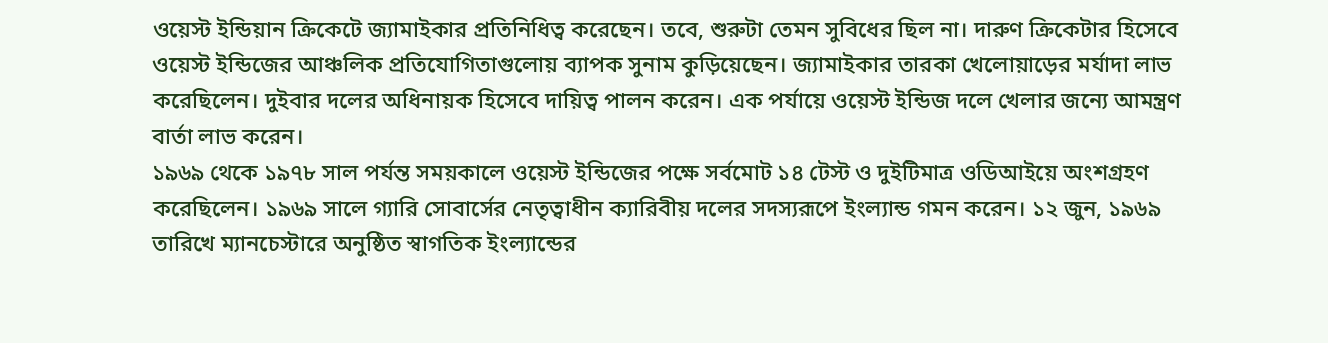ওয়েস্ট ইন্ডিয়ান ক্রিকেটে জ্যামাইকার প্রতিনিধিত্ব করেছেন। তবে, শুরুটা তেমন সুবিধের ছিল না। দারুণ ক্রিকেটার হিসেবে ওয়েস্ট ইন্ডিজের আঞ্চলিক প্রতিযোগিতাগুলোয় ব্যাপক সুনাম কুড়িয়েছেন। জ্যামাইকার তারকা খেলোয়াড়ের মর্যাদা লাভ করেছিলেন। দুইবার দলের অধিনায়ক হিসেবে দায়িত্ব পালন করেন। এক পর্যায়ে ওয়েস্ট ইন্ডিজ দলে খেলার জন্যে আমন্ত্রণ বার্তা লাভ করেন।
১৯৬৯ থেকে ১৯৭৮ সাল পর্যন্ত সময়কালে ওয়েস্ট ইন্ডিজের পক্ষে সর্বমোট ১৪ টেস্ট ও দুইটিমাত্র ওডিআইয়ে অংশগ্রহণ করেছিলেন। ১৯৬৯ সালে গ্যারি সোবার্সের নেতৃত্বাধীন ক্যারিবীয় দলের সদস্যরূপে ইংল্যান্ড গমন করেন। ১২ জুন, ১৯৬৯ তারিখে ম্যানচেস্টারে অনুষ্ঠিত স্বাগতিক ইংল্যান্ডের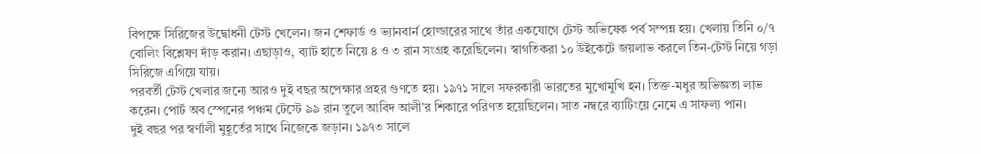বিপক্ষে সিরিজের উদ্বোধনী টেস্ট খেলেন। জন শেফার্ড ও ভ্যানবার্ন হোল্ডারের সাথে তাঁর একযোগে টেস্ট অভিষেক পর্ব সম্পন্ন হয়। খেলায় তিনি ০/৭ বোলিং বিশ্লেষণ দাঁড় করান। এছাড়াও, ব্যাট হাতে নিয়ে ৪ ও ৩ রান সংগ্রহ করেছিলেন। স্বাগতিকরা ১০ উইকেটে জয়লাভ করলে তিন-টেস্ট নিয়ে গড়া সিরিজে এগিয়ে যায়।
পরবর্তী টেস্ট খেলার জন্যে আরও দুই বছর অপেক্ষার প্রহর গুণতে হয়। ১৯৭১ সালে সফরকারী ভারতের মুখোমুখি হন। তিক্ত-মধুর অভিজ্ঞতা লাভ করেন। পোর্ট অব স্পেনের পঞ্চম টেস্টে ৯৯ রান তুলে আবিদ আলী’র শিকারে পরিণত হয়েছিলেন। সাত নম্বরে ব্যাটিংয়ে নেমে এ সাফল্য পান।
দুই বছর পর স্বর্ণালী মুহূর্তের সাথে নিজেকে জড়ান। ১৯৭৩ সালে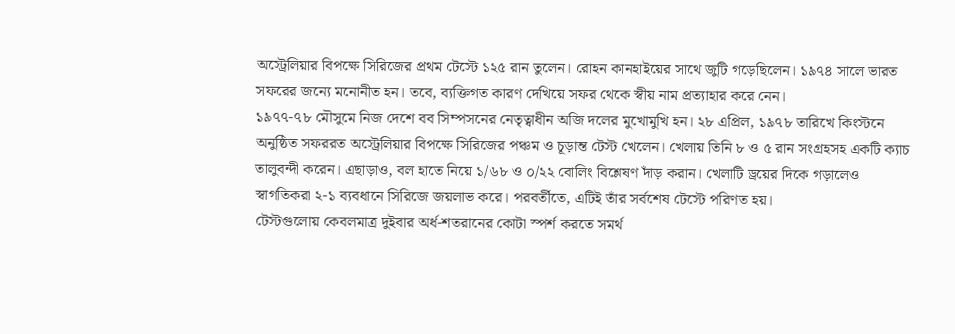অস্ট্রেলিয়ার বিপক্ষে সিরিজের প্রথম টেস্টে ১২৫ রান তুলেন। রোহন কানহাইয়ের সাথে জুটি গড়েছিলেন। ১৯৭৪ সালে ভারত সফরের জন্যে মনোনীত হন। তবে, ব্যক্তিগত কারণ দেখিয়ে সফর থেকে স্বীয় নাম প্রত্যাহার করে নেন।
১৯৭৭-৭৮ মৌসুমে নিজ দেশে বব সিম্পসনের নেতৃত্বাধীন অজি দলের মুখোমুখি হন। ২৮ এপ্রিল, ১৯৭৮ তারিখে কিংস্টনে অনুষ্ঠিত সফররত অস্ট্রেলিয়ার বিপক্ষে সিরিজের পঞ্চম ও চূড়ান্ত টেস্ট খেলেন। খেলায় তিনি ৮ ও ৫ রান সংগ্রহসহ একটি ক্যাচ তালুবন্দী করেন। এছাড়াও, বল হাতে নিয়ে ১/৬৮ ও ০/২২ বোলিং বিশ্লেষণ দাঁড় করান। খেলাটি ড্রয়ের দিকে গড়ালেও স্বাগতিকরা ২-১ ব্যবধানে সিরিজে জয়লাভ করে। পরবর্তীতে, এটিই তাঁর সর্বশেষ টেস্টে পরিণত হয়।
টেস্টগুলোয় কেবলমাত্র দুইবার অর্ধ-শতরানের কোটা স্পর্শ করতে সমর্থ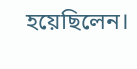হয়েছিলেন।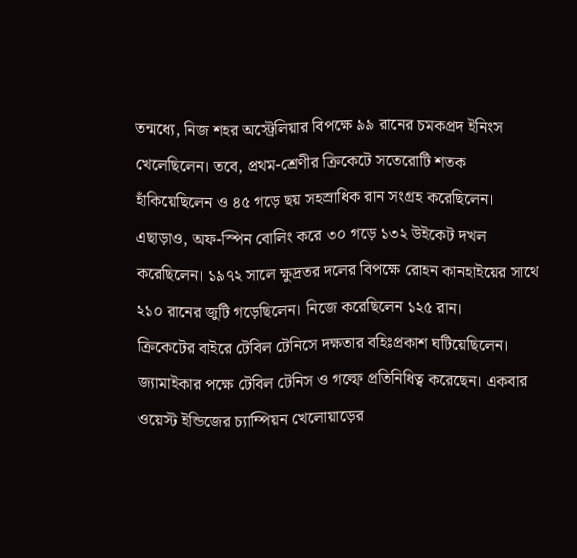তন্মধ্যে, নিজ শহর অস্ট্রেলিয়ার বিপক্ষে ৯৯ রানের চমকপ্রদ ইনিংস খেলেছিলেন। তবে, প্রথম-শ্রেণীর ক্রিকেটে সতেরোটি শতক হাঁকিয়েছিলেন ও ৪৫ গড়ে ছয় সহস্রাধিক রান সংগ্রহ করেছিলেন। এছাড়াও, অফ-স্পিন বোলিং করে ৩০ গড়ে ১৩২ উইকেট দখল করেছিলেন। ১৯৭২ সালে ক্ষুদ্রতর দলের বিপক্ষে রোহন কানহাইয়ের সাথে ২১০ রানের জুটি গড়েছিলেন। নিজে করেছিলেন ১২৫ রান।
ক্রিকেটের বাইরে টেবিল টেনিসে দক্ষতার বহিঃপ্রকাশ ঘটিয়েছিলেন। জ্যামাইকার পক্ষে টেবিল টেনিস ও গল্ফে প্রতিনিধিত্ব করেছেন। একবার ওয়েস্ট ইন্ডিজের চ্যাম্পিয়ন খেলোয়াড়ের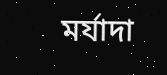মর্যাদা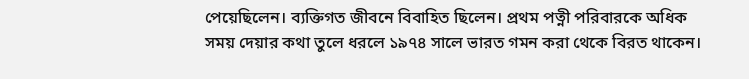পেয়েছিলেন। ব্যক্তিগত জীবনে বিবাহিত ছিলেন। প্রথম পত্নী পরিবারকে অধিক সময় দেয়ার কথা তুলে ধরলে ১৯৭৪ সালে ভারত গমন করা থেকে বিরত থাকেন।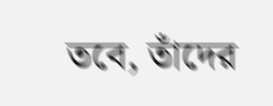তবে, তাঁদের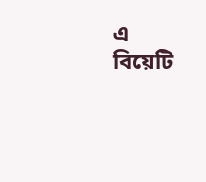এ বিয়েটি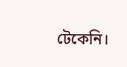টেকেনি।